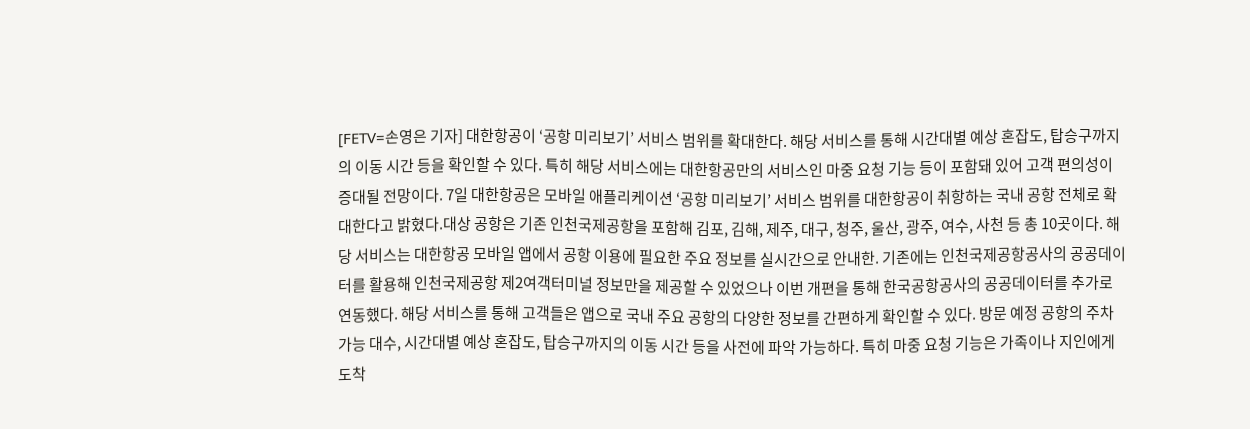[FETV=손영은 기자] 대한항공이 ‘공항 미리보기’ 서비스 범위를 확대한다. 해당 서비스를 통해 시간대별 예상 혼잡도, 탑승구까지의 이동 시간 등을 확인할 수 있다. 특히 해당 서비스에는 대한항공만의 서비스인 마중 요청 기능 등이 포함돼 있어 고객 편의성이 증대될 전망이다. 7일 대한항공은 모바일 애플리케이션 ‘공항 미리보기’ 서비스 범위를 대한항공이 취항하는 국내 공항 전체로 확대한다고 밝혔다.대상 공항은 기존 인천국제공항을 포함해 김포, 김해, 제주, 대구, 청주, 울산, 광주, 여수, 사천 등 총 10곳이다. 해당 서비스는 대한항공 모바일 앱에서 공항 이용에 필요한 주요 정보를 실시간으로 안내한. 기존에는 인천국제공항공사의 공공데이터를 활용해 인천국제공항 제2여객터미널 정보만을 제공할 수 있었으나 이번 개편을 통해 한국공항공사의 공공데이터를 추가로 연동했다. 해당 서비스를 통해 고객들은 앱으로 국내 주요 공항의 다양한 정보를 간편하게 확인할 수 있다. 방문 예정 공항의 주차 가능 대수, 시간대별 예상 혼잡도, 탑승구까지의 이동 시간 등을 사전에 파악 가능하다. 특히 마중 요청 기능은 가족이나 지인에게 도착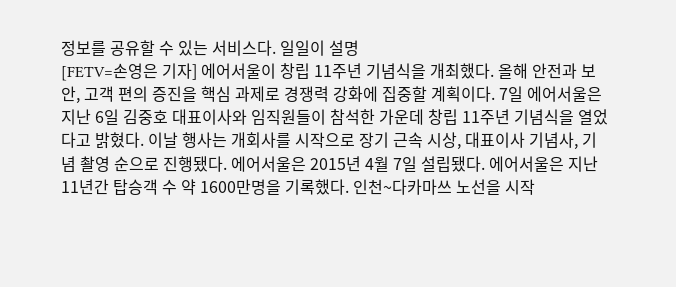정보를 공유할 수 있는 서비스다. 일일이 설명
[FETV=손영은 기자] 에어서울이 창립 11주년 기념식을 개최했다. 올해 안전과 보안, 고객 편의 증진을 핵심 과제로 경쟁력 강화에 집중할 계획이다. 7일 에어서울은 지난 6일 김중호 대표이사와 임직원들이 참석한 가운데 창립 11주년 기념식을 열었다고 밝혔다. 이날 행사는 개회사를 시작으로 장기 근속 시상, 대표이사 기념사, 기념 촬영 순으로 진행됐다. 에어서울은 2015년 4월 7일 설립됐다. 에어서울은 지난 11년간 탑승객 수 약 1600만명을 기록했다. 인천~다카마쓰 노선을 시작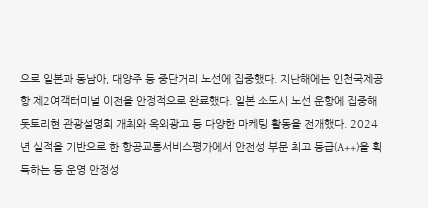으로 일본과 동남아, 대양주 등 중단거리 노선에 집중했다. 지난해에는 인천국제공항 제2여객터미널 이전을 안정적으로 완료했다. 일본 소도시 노선 운항에 집중해 돗토리현 관광설명회 개최와 옥외광고 등 다양한 마케팅 활동을 전개했다. 2024년 실적을 기반으로 한 항공교통서비스평가에서 안전성 부문 최고 등급(A++)을 획득하는 등 운영 안정성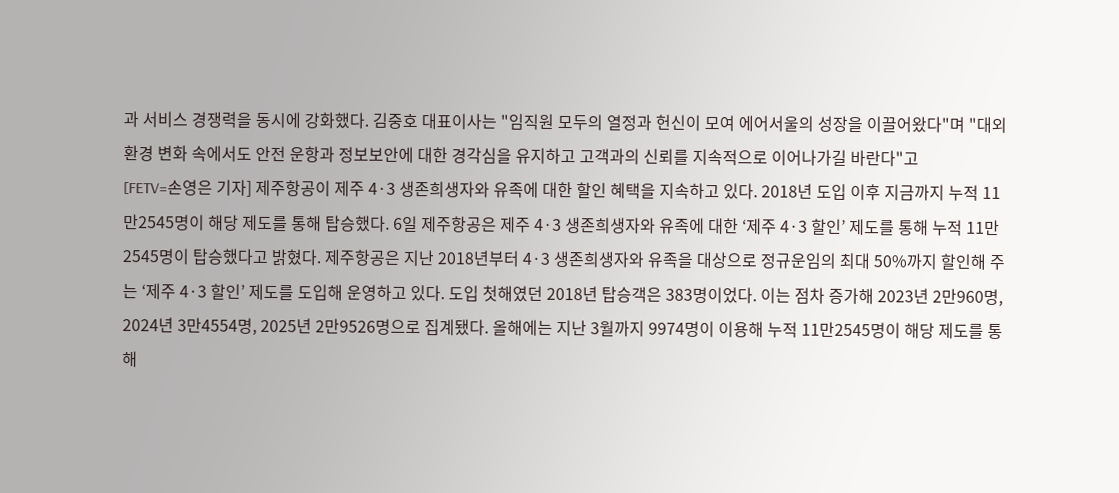과 서비스 경쟁력을 동시에 강화했다. 김중호 대표이사는 "임직원 모두의 열정과 헌신이 모여 에어서울의 성장을 이끌어왔다"며 "대외 환경 변화 속에서도 안전 운항과 정보보안에 대한 경각심을 유지하고 고객과의 신뢰를 지속적으로 이어나가길 바란다"고
[FETV=손영은 기자] 제주항공이 제주 4·3 생존희생자와 유족에 대한 할인 혜택을 지속하고 있다. 2018년 도입 이후 지금까지 누적 11만2545명이 해당 제도를 통해 탑승했다. 6일 제주항공은 제주 4·3 생존희생자와 유족에 대한 ‘제주 4·3 할인’ 제도를 통해 누적 11만2545명이 탑승했다고 밝혔다. 제주항공은 지난 2018년부터 4·3 생존희생자와 유족을 대상으로 정규운임의 최대 50%까지 할인해 주는 ‘제주 4·3 할인’ 제도를 도입해 운영하고 있다. 도입 첫해였던 2018년 탑승객은 383명이었다. 이는 점차 증가해 2023년 2만960명, 2024년 3만4554명, 2025년 2만9526명으로 집계됐다. 올해에는 지난 3월까지 9974명이 이용해 누적 11만2545명이 해당 제도를 통해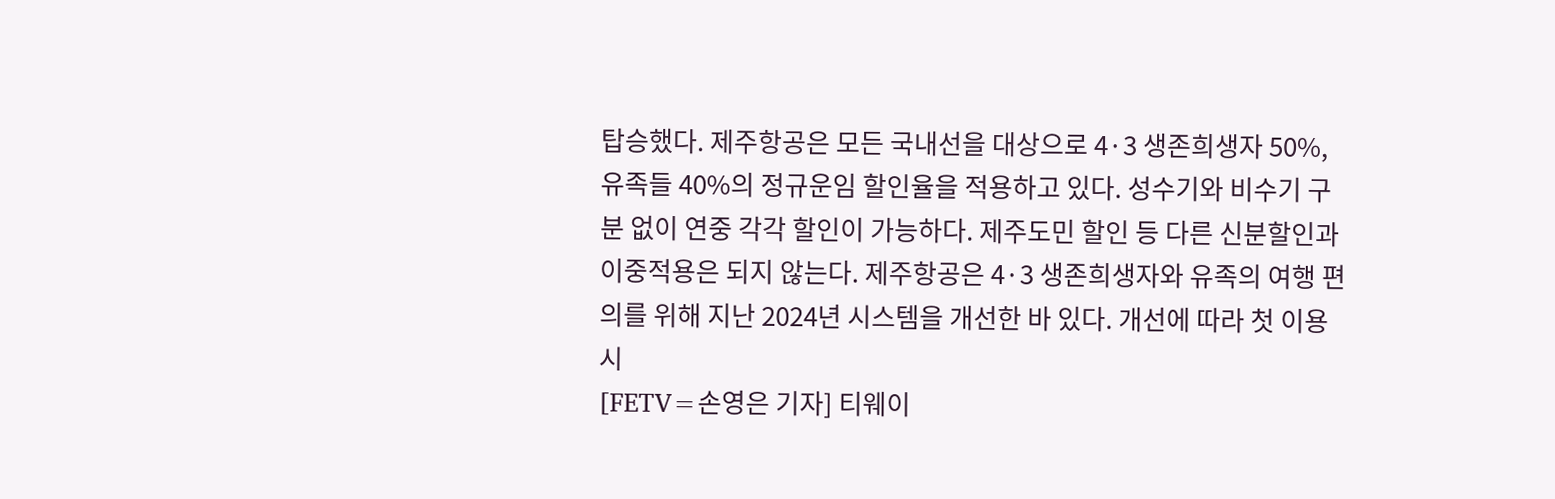탑승했다. 제주항공은 모든 국내선을 대상으로 4·3 생존희생자 50%, 유족들 40%의 정규운임 할인율을 적용하고 있다. 성수기와 비수기 구분 없이 연중 각각 할인이 가능하다. 제주도민 할인 등 다른 신분할인과 이중적용은 되지 않는다. 제주항공은 4·3 생존희생자와 유족의 여행 편의를 위해 지난 2024년 시스템을 개선한 바 있다. 개선에 따라 첫 이용시
[FETV=손영은 기자] 티웨이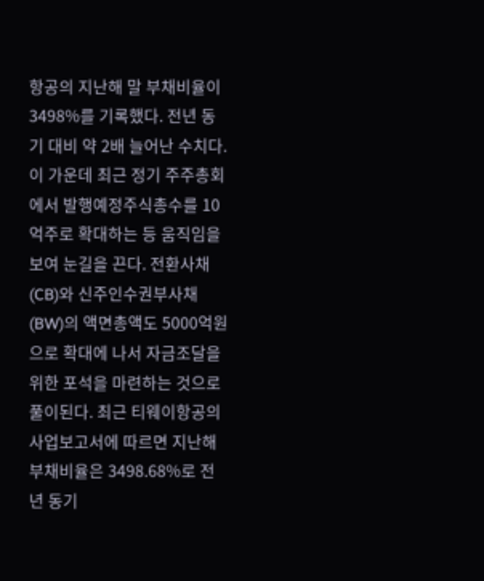항공의 지난해 말 부채비율이 3498%를 기록했다. 전년 동기 대비 약 2배 늘어난 수치다. 이 가운데 최근 정기 주주총회에서 발행예정주식총수를 10억주로 확대하는 등 움직임을 보여 눈길을 끈다. 전환사채(CB)와 신주인수권부사채(BW)의 액면총액도 5000억원으로 확대에 나서 자금조달을 위한 포석을 마련하는 것으로 풀이된다. 최근 티웨이항공의 사업보고서에 따르면 지난해 부채비율은 3498.68%로 전년 동기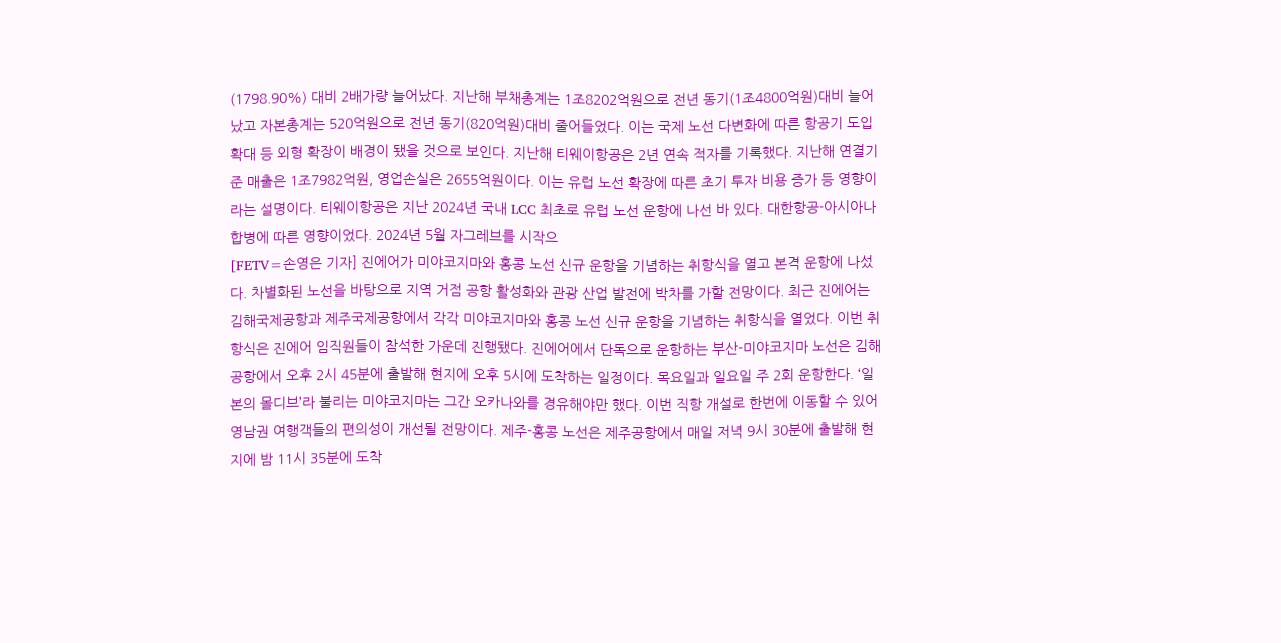(1798.90%) 대비 2배가량 늘어났다. 지난해 부채총계는 1조8202억원으로 전년 동기(1조4800억원)대비 늘어났고 자본총계는 520억원으로 전년 동기(820억원)대비 줄어들었다. 이는 국제 노선 다변화에 따른 항공기 도입 확대 등 외형 확장이 배경이 됐을 것으로 보인다. 지난해 티웨이항공은 2년 연속 적자를 기록했다. 지난해 연결기준 매출은 1조7982억원, 영업손실은 2655억원이다. 이는 유럽 노선 확장에 따른 초기 투자 비용 증가 등 영향이라는 설명이다. 티웨이항공은 지난 2024년 국내 LCC 최초로 유럽 노선 운항에 나선 바 있다. 대한항공-아시아나 합병에 따른 영향이었다. 2024년 5월 자그레브를 시작으
[FETV=손영은 기자] 진에어가 미야코지마와 홍콩 노선 신규 운항을 기념하는 취항식을 열고 본격 운항에 나섰다. 차별화된 노선을 바탕으로 지역 거점 공항 활성화와 관광 산업 발전에 박차를 가할 전망이다. 최근 진에어는 김해국제공항과 제주국제공항에서 각각 미야코지마와 홍콩 노선 신규 운항을 기념하는 취항식을 열었다. 이번 취항식은 진에어 임직원들이 참석한 가운데 진행됐다. 진에어에서 단독으로 운항하는 부산-미야코지마 노선은 김해공항에서 오후 2시 45분에 출발해 현지에 오후 5시에 도착하는 일정이다. 목요일과 일요일 주 2회 운항한다. ‘일본의 몰디브’라 불리는 미야코지마는 그간 오카나와를 경유해야만 했다. 이번 직항 개설로 한번에 이동할 수 있어 영남권 여행객들의 편의성이 개선될 전망이다. 제주-홍콩 노선은 제주공항에서 매일 저녁 9시 30분에 출발해 현지에 밤 11시 35분에 도착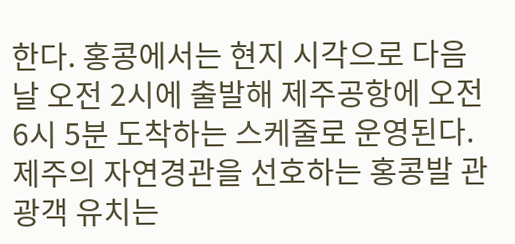한다. 홍콩에서는 현지 시각으로 다음 날 오전 2시에 출발해 제주공항에 오전 6시 5분 도착하는 스케줄로 운영된다. 제주의 자연경관을 선호하는 홍콩발 관광객 유치는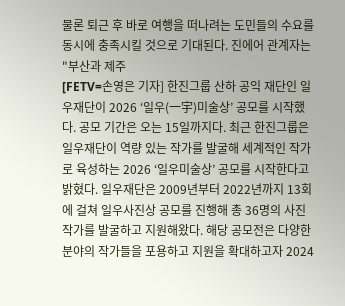물론 퇴근 후 바로 여행을 떠나려는 도민들의 수요를 동시에 충족시킬 것으로 기대된다. 진에어 관계자는 "부산과 제주
[FETV=손영은 기자] 한진그룹 산하 공익 재단인 일우재단이 2026 ‘일우(一宇)미술상’ 공모를 시작했다. 공모 기간은 오는 15일까지다. 최근 한진그룹은 일우재단이 역량 있는 작가를 발굴해 세계적인 작가로 육성하는 2026 ‘일우미술상’ 공모를 시작한다고 밝혔다. 일우재단은 2009년부터 2022년까지 13회에 걸쳐 일우사진상 공모를 진행해 총 36명의 사진작가를 발굴하고 지원해왔다. 해당 공모전은 다양한 분야의 작가들을 포용하고 지원을 확대하고자 2024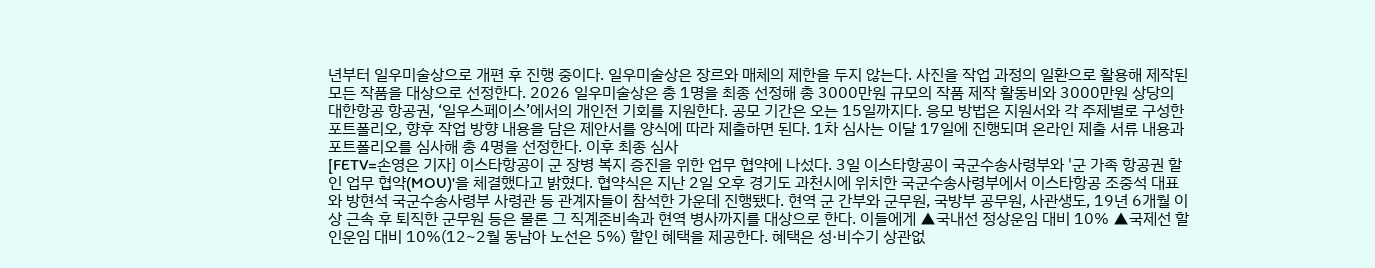년부터 일우미술상으로 개편 후 진행 중이다. 일우미술상은 장르와 매체의 제한을 두지 않는다. 사진을 작업 과정의 일환으로 활용해 제작된 모든 작품을 대상으로 선정한다. 2026 일우미술상은 총 1명을 최종 선정해 총 3000만원 규모의 작품 제작 활동비와 3000만원 상당의 대한항공 항공권, ‘일우스페이스’에서의 개인전 기회를 지원한다. 공모 기간은 오는 15일까지다. 응모 방법은 지원서와 각 주제별로 구성한 포트폴리오, 향후 작업 방향 내용을 담은 제안서를 양식에 따라 제출하면 된다. 1차 심사는 이달 17일에 진행되며 온라인 제출 서류 내용과 포트폴리오를 심사해 총 4명을 선정한다. 이후 최종 심사
[FETV=손영은 기자] 이스타항공이 군 장병 복지 증진을 위한 업무 협약에 나섰다. 3일 이스타항공이 국군수송사령부와 '군 가족 항공권 할인 업무 협약(MOU)'을 체결했다고 밝혔다. 협약식은 지난 2일 오후 경기도 과천시에 위치한 국군수송사령부에서 이스타항공 조중석 대표와 방현석 국군수송사령부 사령관 등 관계자들이 참석한 가운데 진행됐다. 현역 군 간부와 군무원, 국방부 공무원, 사관생도, 19년 6개월 이상 근속 후 퇴직한 군무원 등은 물론 그 직계존비속과 현역 병사까지를 대상으로 한다. 이들에게 ▲국내선 정상운임 대비 10% ▲국제선 할인운임 대비 10%(12~2월 동남아 노선은 5%) 할인 혜택을 제공한다. 혜택은 성·비수기 상관없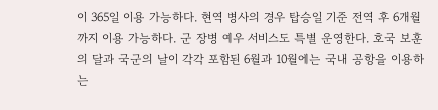이 365일 이용 가능하다. 현역 병사의 경우 탑승일 기준 전역 후 6개월까지 이용 가능하다. 군 장병 예우 서비스도 특별 운영한다. 호국 보훈의 달과 국군의 날이 각각 포함된 6월과 10월에는 국내 공항을 이용하는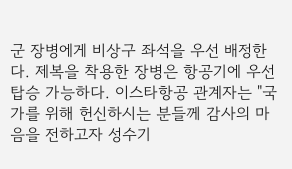군 장병에게 비상구 좌석을 우선 배정한다. 제복을 착용한 장병은 항공기에 우선 탑승 가능하다. 이스타항공 관계자는 "국가를 위해 헌신하시는 분들께 감사의 마음을 전하고자 성수기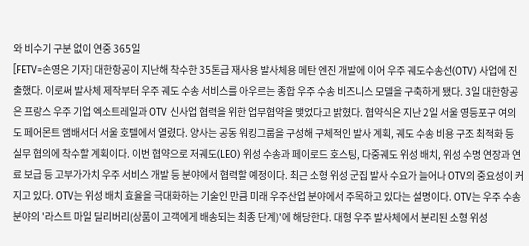와 비수기 구분 없이 연중 365일
[FETV=손영은 기자] 대한항공이 지난해 착수한 35톤급 재사용 발사체용 메탄 엔진 개발에 이어 우주 궤도수송선(OTV) 사업에 진출했다. 이로써 발사체 제작부터 우주 궤도 수송 서비스를 아우르는 종합 우주 수송 비즈니스 모델을 구축하게 됐다. 3일 대한항공은 프랑스 우주 기업 엑소트레일과 OTV 신사업 협력을 위한 업무협약을 맺었다고 밝혔다. 협약식은 지난 2일 서울 영등포구 여의도 페어몬트 앰배서더 서울 호텔에서 열렸다. 양사는 공동 워킹그룹을 구성해 구체적인 발사 계획, 궤도 수송 비용 구조 최적화 등 실무 협의에 착수할 계획이다. 이번 협약으로 저궤도(LEO) 위성 수송과 페이로드 호스팅, 다중궤도 위성 배치, 위성 수명 연장과 연료 보급 등 고부가가치 우주 서비스 개발 등 분야에서 협력할 예정이다. 최근 소형 위성 군집 발사 수요가 늘어나 OTV의 중요성이 커지고 있다. OTV는 위성 배치 효율을 극대화하는 기술인 만큼 미래 우주산업 분야에서 주목하고 있다는 설명이다. OTV는 우주 수송 분야의 '라스트 마일 딜리버리(상품이 고객에게 배송되는 최종 단계)'에 해당한다. 대형 우주 발사체에서 분리된 소형 위성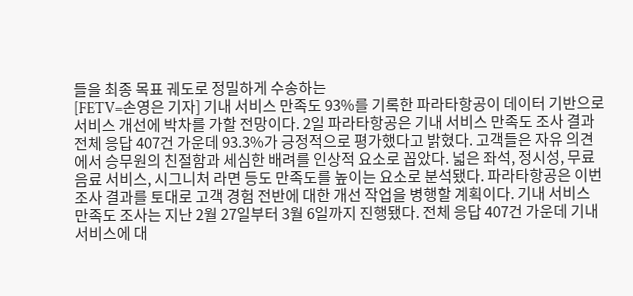들을 최종 목표 궤도로 정밀하게 수송하는
[FETV=손영은 기자] 기내 서비스 만족도 93%를 기록한 파라타항공이 데이터 기반으로 서비스 개선에 박차를 가할 전망이다. 2일 파라타항공은 기내 서비스 만족도 조사 결과 전체 응답 407건 가운데 93.3%가 긍정적으로 평가했다고 밝혔다. 고객들은 자유 의견에서 승무원의 친절함과 세심한 배려를 인상적 요소로 꼽았다. 넓은 좌석, 정시성, 무료 음료 서비스, 시그니처 라면 등도 만족도를 높이는 요소로 분석됐다. 파라타항공은 이번 조사 결과를 토대로 고객 경험 전반에 대한 개선 작업을 병행할 계획이다. 기내 서비스 만족도 조사는 지난 2월 27일부터 3월 6일까지 진행됐다. 전체 응답 407건 가운데 기내 서비스에 대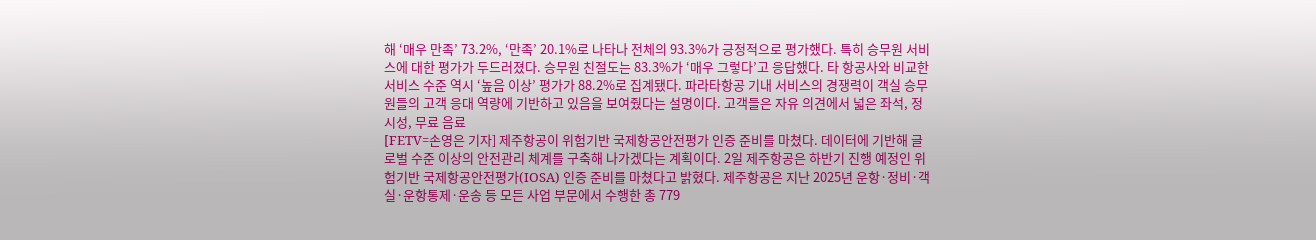해 ‘매우 만족’ 73.2%, ‘만족’ 20.1%로 나타나 전체의 93.3%가 긍정적으로 평가했다. 특히 승무원 서비스에 대한 평가가 두드러졌다. 승무원 친절도는 83.3%가 ‘매우 그렇다’고 응답했다. 타 항공사와 비교한 서비스 수준 역시 ‘높음 이상’ 평가가 88.2%로 집계됐다. 파라타항공 기내 서비스의 경쟁력이 객실 승무원들의 고객 응대 역량에 기반하고 있음을 보여줬다는 설명이다. 고객들은 자유 의견에서 넓은 좌석, 정시성, 무료 음료
[FETV=손영은 기자] 제주항공이 위험기반 국제항공안전평가 인증 준비를 마쳤다. 데이터에 기반해 글로벌 수준 이상의 안전관리 체계를 구축해 나가겠다는 계획이다. 2일 제주항공은 하반기 진행 예정인 위험기반 국제항공안전평가(IOSA) 인증 준비를 마쳤다고 밝혔다. 제주항공은 지난 2025년 운항·정비·객실·운항통제·운송 등 모든 사업 부문에서 수행한 총 779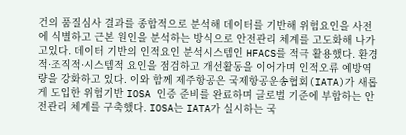건의 품질심사 결과를 종합적으로 분석해 데이터를 기반해 위험요인을 사전에 식별하고 근본 원인을 분석하는 방식으로 안전관리 체계를 고도화해 나가고있다. 데이터 기반의 인적요인 분석시스템인 HFACS를 적극 활용했다. 환경적·조직적·시스템적 요인을 점검하고 개선활동을 이어가며 인적오류 예방역량을 강화하고 있다. 이와 함께 제주항공은 국제항공운송협회(IATA)가 새롭게 도입한 위험기반 IOSA 인증 준비를 완료하며 글로벌 기준에 부합하는 안전관리 체계를 구축했다. IOSA는 IATA가 실시하는 국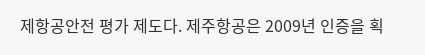제항공안전 평가 제도다. 제주항공은 2009년 인증을 획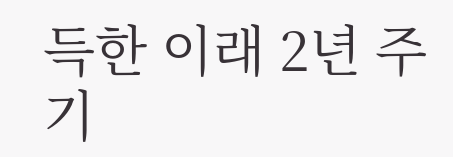득한 이래 2년 주기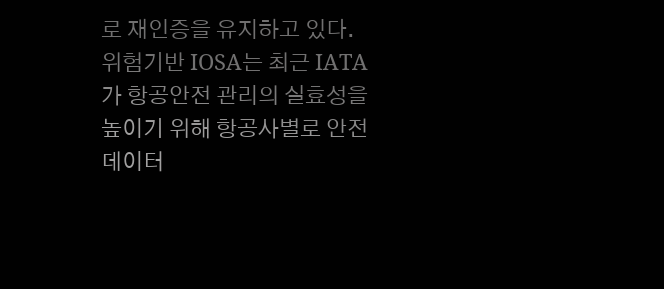로 재인증을 유지하고 있다. 위험기반 IOSA는 최근 IATA가 항공안전 관리의 실효성을 높이기 위해 항공사별로 안전 데이터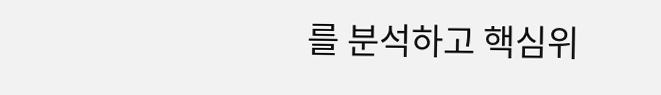를 분석하고 핵심위